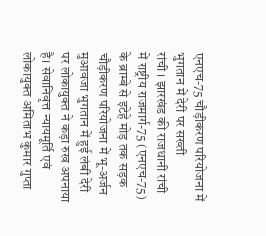एनएच-75 चौड़ीकरण परियोजना में भुगतान में देरी पर सख्ती
रांची । झारखंड की राजधानी रांची में राष्ट्रीय राजमार्ग-75 (एनएच-75) के ब्राम्बे से इटेहे मोड़ तक सड़क चौड़ीकरण परियोजना में भू-अर्जन मुआवजा भुगतान में हुई लंबी देरी पर लोकायुक्त ने कड़ा रुख अपनाया है। सेवानिवृत्त न्यायमूर्ति एवं लोकायुक्त अमिताभ कुमार गुप्ता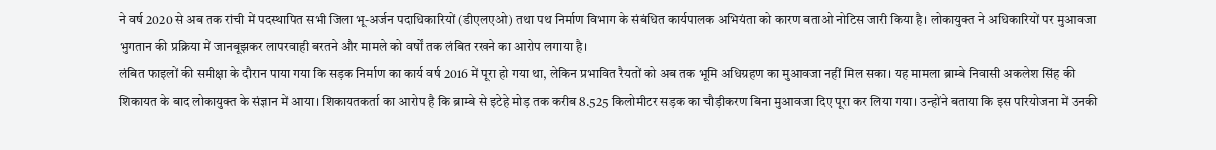ने वर्ष 2020 से अब तक रांची में पदस्थापित सभी जिला भू-अर्जन पदाधिकारियों (डीएलएओ) तथा पथ निर्माण विभाग के संबंधित कार्यपालक अभियंता को कारण बताओ नोटिस जारी किया है। लोकायुक्त ने अधिकारियों पर मुआवजा भुगतान की प्रक्रिया में जानबूझकर लापरवाही बरतने और मामले को वर्षों तक लंबित रखने का आरोप लगाया है।
लंबित फाइलों की समीक्षा के दौरान पाया गया कि सड़क निर्माण का कार्य वर्ष 2016 में पूरा हो गया था, लेकिन प्रभावित रैयतों को अब तक भूमि अधिग्रहण का मुआवजा नहीं मिल सका। यह मामला ब्राम्बे निवासी अकलेश सिंह की शिकायत के बाद लोकायुक्त के संज्ञान में आया। शिकायतकर्ता का आरोप है कि ब्राम्बे से इटेहे मोड़ तक करीब 8.525 किलोमीटर सड़क का चौड़ीकरण बिना मुआवजा दिए पूरा कर लिया गया। उन्होंने बताया कि इस परियोजना में उनकी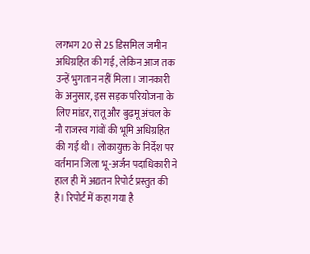लगभग 20 से 25 डिसमिल जमीन अधिग्रहित की गई, लेकिन आज तक उन्हें भुगतान नहीं मिला। जानकारी के अनुसार, इस सड़क परियोजना के लिए मांडर, रातू और बुढ़मू अंचल के नौ राजस्व गांवों की भूमि अधिग्रहित की गई थी। लोकायुक्त के निर्देश पर वर्तमान जिला भू-अर्जन पदाधिकारी ने हाल ही में अद्यतन रिपोर्ट प्रस्तुत की है। रिपोर्ट में कहा गया है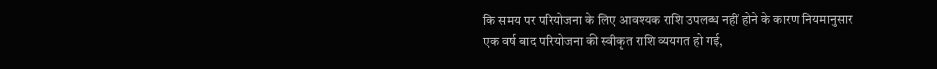कि समय पर परियोजना के लिए आवश्यक राशि उपलब्ध नहीं होने के कारण नियमानुसार एक वर्ष बाद परियोजना की स्वीकृत राशि व्ययगत हो गई,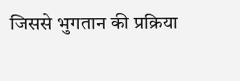जिससे भुगतान की प्रक्रिया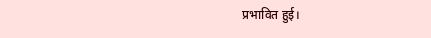प्रभावित हुई।